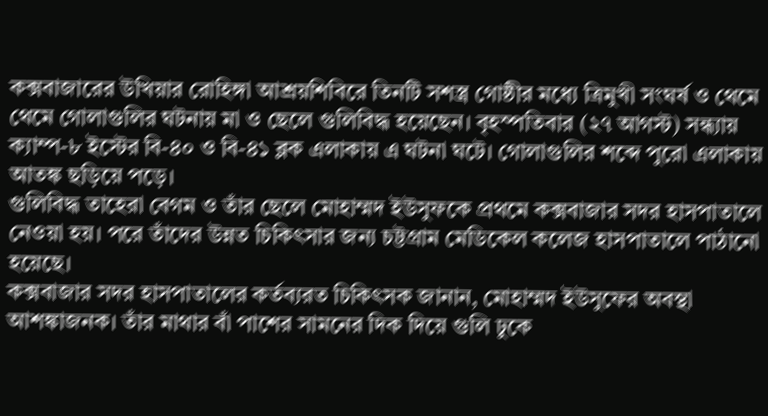কক্সবাজারের উখিয়ার রোহিঙ্গা আশ্রয়শিবিরে তিনটি সশস্ত্র গোষ্ঠীর মধ্যে ত্রিমুখী সংঘর্ষ ও থেমে থেমে গোলাগুলির ঘটনায় মা ও ছেলে গুলিবিদ্ধ হয়েছেন। বৃহস্পতিবার (২৭ আগস্ট) সন্ধ্যায় ক্যাম্প-৮ ইস্টের বি-৪০ ও বি-৪১ ব্লক এলাকায় এ ঘটনা ঘটে। গোলাগুলির শব্দে পুরো এলাকায় আতঙ্ক ছড়িয়ে পড়ে।
গুলিবিদ্ধ তাহেরা বেগম ও তাঁর ছেলে মোহাম্মদ ইউসুফকে প্রথমে কক্সবাজার সদর হাসপাতালে নেওয়া হয়। পরে তাঁদের উন্নত চিকিৎসার জন্য চট্টগ্রাম মেডিকেল কলেজ হাসপাতালে পাঠানো হয়েছে।
কক্সবাজার সদর হাসপাতালের কর্তব্যরত চিকিৎসক জানান, মোহাম্মদ ইউসুফের অবস্থা আশঙ্কাজনক। তাঁর মাথার বাঁ পাশের সামনের দিক দিয়ে গুলি ঢুকে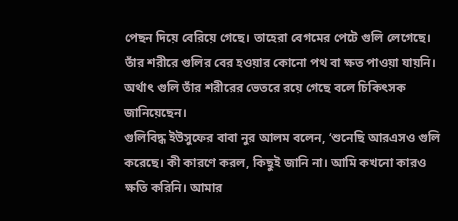পেছন দিয়ে বেরিয়ে গেছে। তাহেরা বেগমের পেটে গুলি লেগেছে। তাঁর শরীরে গুলির বের হওয়ার কোনো পথ বা ক্ষত পাওয়া যায়নি। অর্থাৎ গুলি তাঁর শরীরের ভেতরে রয়ে গেছে বলে চিকিৎসক জানিয়েছেন।
গুলিবিদ্ধ ইউসুফের বাবা নুর আলম বলেন, ‘শুনেছি আরএসও গুলি করেছে। কী কারণে করল, কিছুই জানি না। আমি কখনো কারও ক্ষতি করিনি। আমার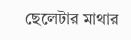ছেলেটার মাথার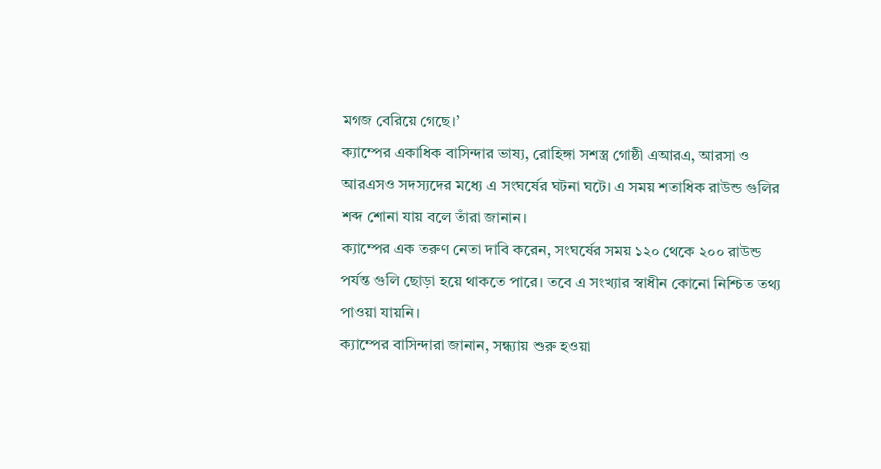মগজ বেরিয়ে গেছে।’
ক্যাম্পের একাধিক বাসিন্দার ভাষ্য, রোহিঙ্গা সশস্ত্র গোষ্ঠী এআরএ, আরসা ও আরএসও সদস্যদের মধ্যে এ সংঘর্ষের ঘটনা ঘটে। এ সময় শতাধিক রাউন্ড গুলির শব্দ শোনা যায় বলে তাঁরা জানান।
ক্যাম্পের এক তরুণ নেতা দাবি করেন, সংঘর্ষের সময় ১২০ থেকে ২০০ রাউন্ড পর্যন্ত গুলি ছোড়া হয়ে থাকতে পারে। তবে এ সংখ্যার স্বাধীন কোনো নিশ্চিত তথ্য পাওয়া যায়নি।
ক্যাম্পের বাসিন্দারা জানান, সন্ধ্যায় শুরু হওয়া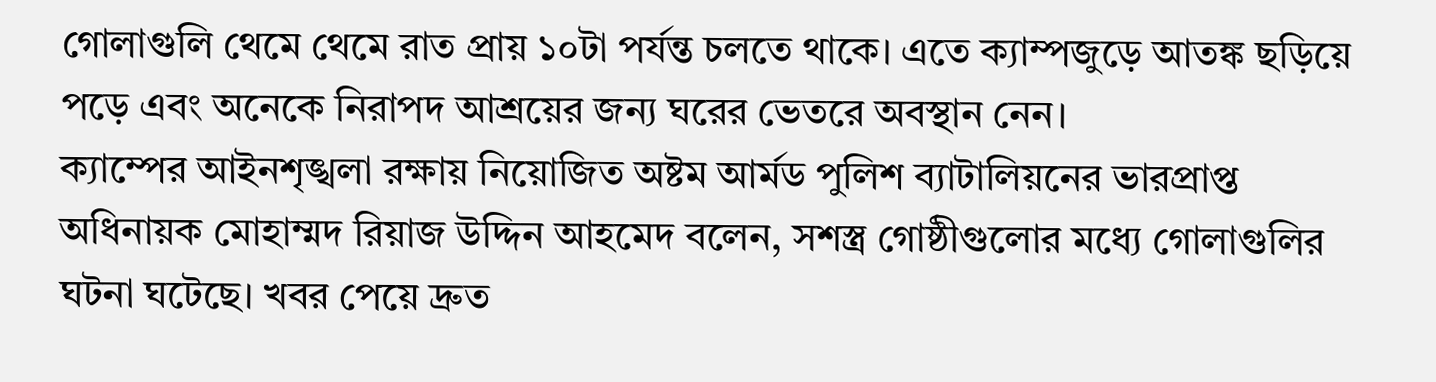গোলাগুলি থেমে থেমে রাত প্রায় ১০টা পর্যন্ত চলতে থাকে। এতে ক্যাম্পজুড়ে আতঙ্ক ছড়িয়ে পড়ে এবং অনেকে নিরাপদ আশ্রয়ের জন্য ঘরের ভেতরে অবস্থান নেন।
ক্যাম্পের আইনশৃঙ্খলা রক্ষায় নিয়োজিত অষ্টম আর্মড পুলিশ ব্যাটালিয়নের ভারপ্রাপ্ত অধিনায়ক মোহাম্মদ রিয়াজ উদ্দিন আহমেদ বলেন, সশস্ত্র গোষ্ঠীগুলোর মধ্যে গোলাগুলির ঘটনা ঘটেছে। খবর পেয়ে দ্রুত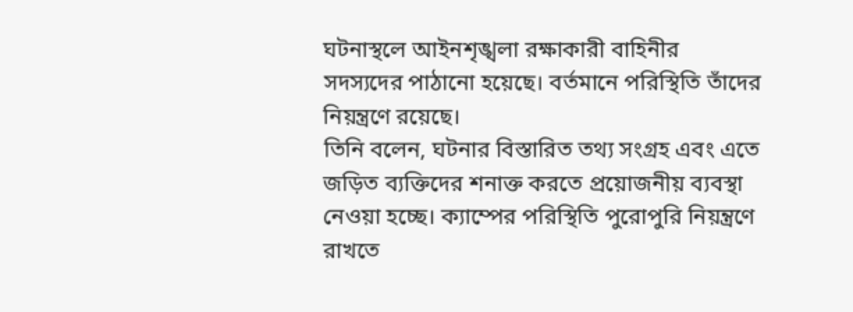ঘটনাস্থলে আইনশৃঙ্খলা রক্ষাকারী বাহিনীর সদস্যদের পাঠানো হয়েছে। বর্তমানে পরিস্থিতি তাঁদের নিয়ন্ত্রণে রয়েছে।
তিনি বলেন, ঘটনার বিস্তারিত তথ্য সংগ্রহ এবং এতে জড়িত ব্যক্তিদের শনাক্ত করতে প্রয়োজনীয় ব্যবস্থা নেওয়া হচ্ছে। ক্যাম্পের পরিস্থিতি পুরোপুরি নিয়ন্ত্রণে রাখতে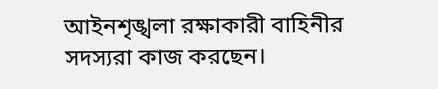আইনশৃঙ্খলা রক্ষাকারী বাহিনীর সদস্যরা কাজ করছেন।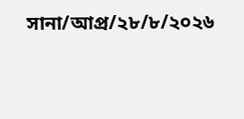সানা/আপ্র/২৮/৮/২০২৬